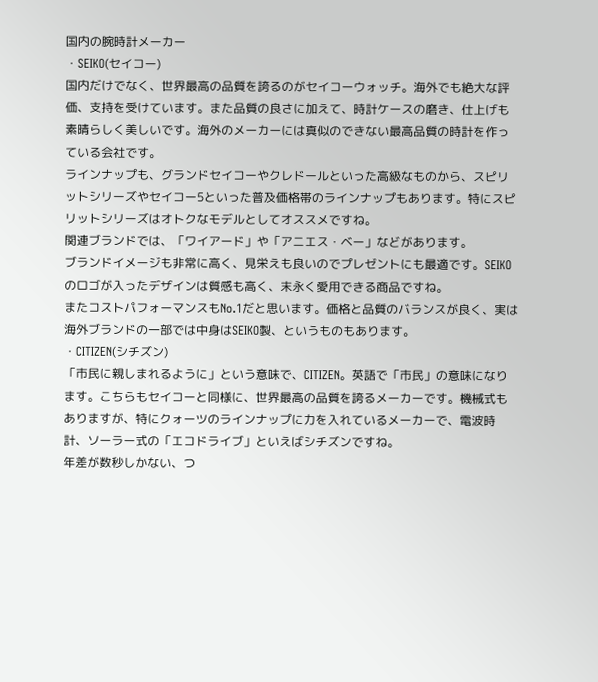国内の腕時計メーカー
・SEIKO(セイコー)
国内だけでなく、世界最高の品質を誇るのがセイコーウォッチ。海外でも絶大な評価、支持を受けています。また品質の良さに加えて、時計ケースの磨き、仕上げも素晴らしく美しいです。海外のメーカーには真似のできない最高品質の時計を作っている会社です。
ラインナップも、グランドセイコーやクレドールといった高級なものから、スピリットシリーズやセイコー5といった普及価格帯のラインナップもあります。特にスピリットシリーズはオトクなモデルとしてオススメですね。
関連ブランドでは、「ワイアード」や「アニエス・ベー」などがあります。
ブランドイメージも非常に高く、見栄えも良いのでプレゼントにも最適です。SEIKOのロゴが入ったデザインは質感も高く、末永く愛用できる商品ですね。
またコストパフォーマンスもNo.1だと思います。価格と品質のバランスが良く、実は海外ブランドの一部では中身はSEIKO製、というものもあります。
・CITIZEN(シチズン)
「市民に親しまれるように」という意味で、CITIZEN。英語で「市民」の意味になります。こちらもセイコーと同様に、世界最高の品質を誇るメーカーです。機械式もありますが、特にクォーツのラインナップに力を入れているメーカーで、電波時計、ソーラー式の「エコドライブ」といえばシチズンですね。
年差が数秒しかない、つ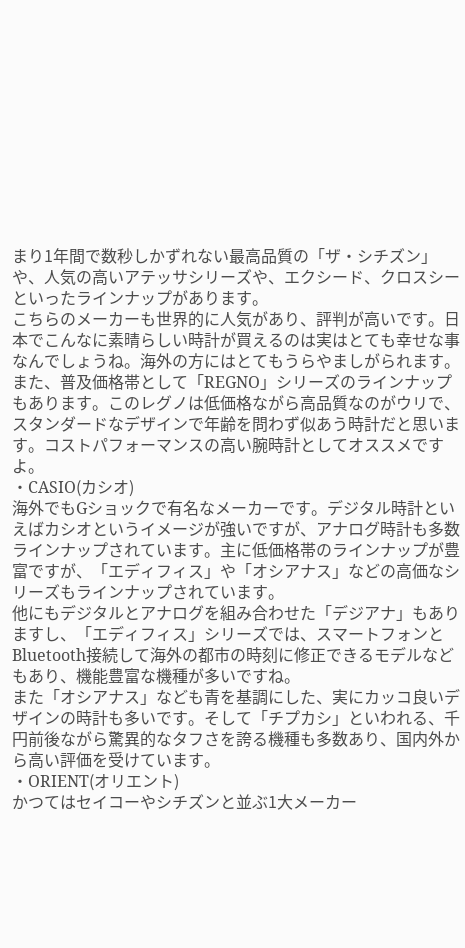まり1年間で数秒しかずれない最高品質の「ザ・シチズン」や、人気の高いアテッサシリーズや、エクシード、クロスシーといったラインナップがあります。
こちらのメーカーも世界的に人気があり、評判が高いです。日本でこんなに素晴らしい時計が買えるのは実はとても幸せな事なんでしょうね。海外の方にはとてもうらやましがられます。
また、普及価格帯として「REGNO」シリーズのラインナップもあります。このレグノは低価格ながら高品質なのがウリで、スタンダードなデザインで年齢を問わず似あう時計だと思います。コストパフォーマンスの高い腕時計としてオススメですよ。
・CASIO(カシオ)
海外でもGショックで有名なメーカーです。デジタル時計といえばカシオというイメージが強いですが、アナログ時計も多数ラインナップされています。主に低価格帯のラインナップが豊富ですが、「エディフィス」や「オシアナス」などの高価なシリーズもラインナップされています。
他にもデジタルとアナログを組み合わせた「デジアナ」もありますし、「エディフィス」シリーズでは、スマートフォンとBluetooth接続して海外の都市の時刻に修正できるモデルなどもあり、機能豊富な機種が多いですね。
また「オシアナス」なども青を基調にした、実にカッコ良いデザインの時計も多いです。そして「チプカシ」といわれる、千円前後ながら驚異的なタフさを誇る機種も多数あり、国内外から高い評価を受けています。
・ORIENT(オリエント)
かつてはセイコーやシチズンと並ぶ1大メーカー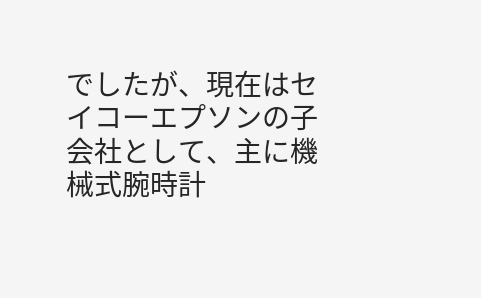でしたが、現在はセイコーエプソンの子会社として、主に機械式腕時計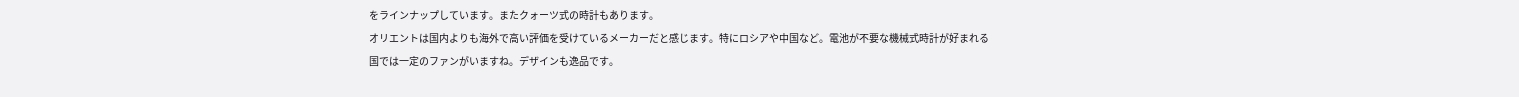をラインナップしています。またクォーツ式の時計もあります。
オリエントは国内よりも海外で高い評価を受けているメーカーだと感じます。特にロシアや中国など。電池が不要な機械式時計が好まれる国では一定のファンがいますね。デザインも逸品です。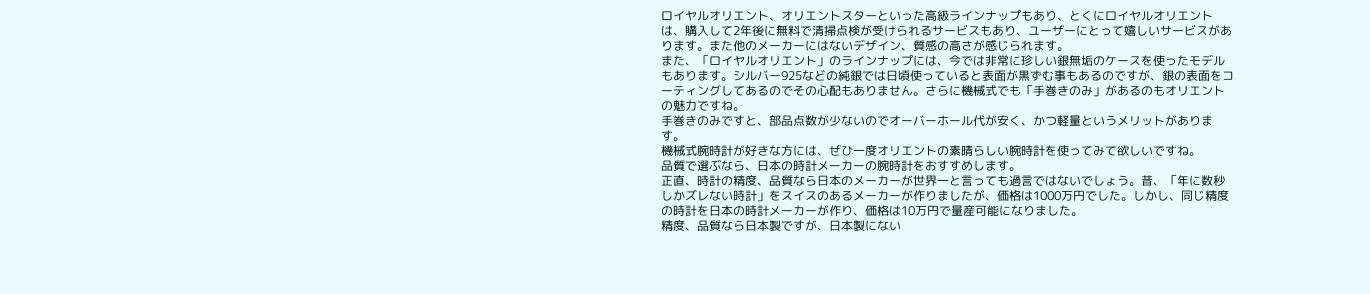ロイヤルオリエント、オリエントスターといった高級ラインナップもあり、とくにロイヤルオリエントは、購入して2年後に無料で清掃点検が受けられるサービスもあり、ユーザーにとって嬉しいサービスがあります。また他のメーカーにはないデザイン、質感の高さが感じられます。
また、「ロイヤルオリエント」のラインナップには、今では非常に珍しい銀無垢のケースを使ったモデルもあります。シルバー925などの純銀では日頃使っていると表面が黒ずむ事もあるのですが、銀の表面をコーティングしてあるのでその心配もありません。さらに機械式でも「手巻きのみ」があるのもオリエントの魅力ですね。
手巻きのみですと、部品点数が少ないのでオーバーホール代が安く、かつ軽量というメリットがあります。
機械式腕時計が好きな方には、ぜひ一度オリエントの素晴らしい腕時計を使ってみて欲しいですね。
品質で選ぶなら、日本の時計メーカーの腕時計をおすすめします。
正直、時計の精度、品質なら日本のメーカーが世界一と言っても過言ではないでしょう。昔、「年に数秒しかズレない時計」をスイスのあるメーカーが作りましたが、価格は1000万円でした。しかし、同じ精度の時計を日本の時計メーカーが作り、価格は10万円で量産可能になりました。
精度、品質なら日本製ですが、日本製にない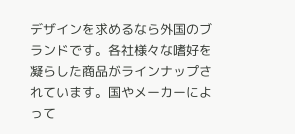デザインを求めるなら外国のブランドです。各社様々な嗜好を凝らした商品がラインナップされています。国やメーカーによって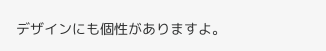デザインにも個性がありますよ。